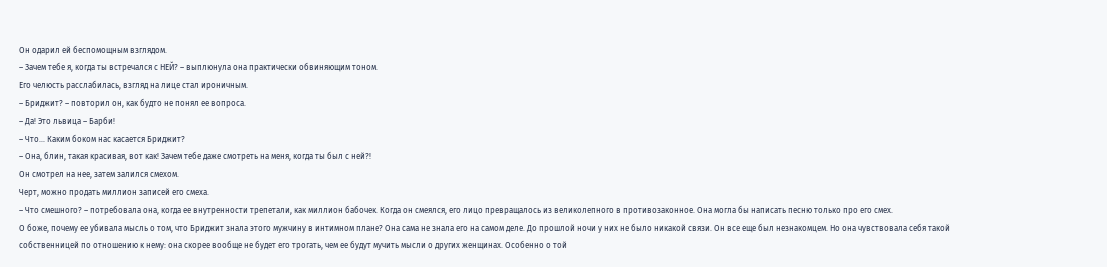Он одарил ей беспомощным взглядом.
– Зачем тебе я, когда ты встречался с НЕЙ? – выплюнула она практически обвиняющим тоном.
Его челюсть расслабилась, взгляд на лице стал ироничным.
– Бриджит? – повторил он, как будто не понял ее вопроса.
– Да! Это львица – Барби!
– Что... Каким боком нас касается Бриджит?
– Она, блин, такая красивая, вот как! Зачем тебе даже смотреть на меня, когда ты был с ней?!
Он смотрел на нее, затем залился смехом.
Черт, можно продать миллион записей его смеха.
– Что смешного? – потребовала она, когда ее внутренности трепетали, как миллион бабочек. Когда он смеялся, его лицо превращалось из великолепного в противозаконное. Она могла бы написать песню только про его смех.
О боже, почему ее убивала мысль о том, что Бриджит знала этого мужчину в интимном плане? Она сама не знала его на самом деле. До прошлой ночи у них не было никакой связи. Он все еще был незнакомцем. Но она чувствовала себя такой собственницей по отношению к нему: она скорее вообще не будет его трогать, чем ее будут мучить мысли о других женщинах. Особенно о той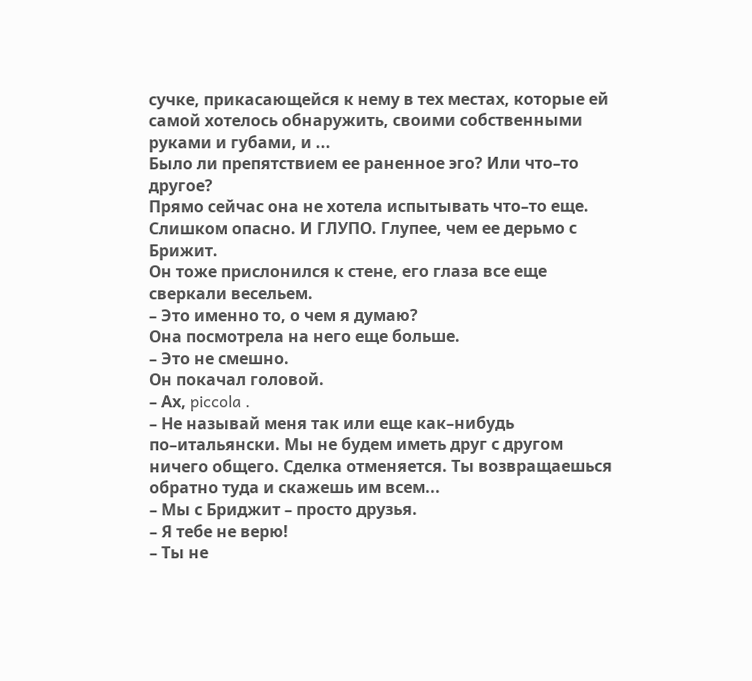сучке, прикасающейся к нему в тех местах, которые ей самой хотелось обнаружить, своими собственными руками и губами, и ...
Было ли препятствием ее раненное эго? Или что–то другое?
Прямо сейчас она не хотела испытывать что–то еще. Слишком опасно. И ГЛУПО. Глупее, чем ее дерьмо с Брижит.
Он тоже прислонился к стене, его глаза все еще сверкали весельем.
– Это именно то, о чем я думаю?
Она посмотрела на него еще больше.
– Это не смешно.
Он покачал головой.
– Ах, piccola .
– Не называй меня так или еще как–нибудь по–итальянски. Мы не будем иметь друг с другом ничего общего. Сделка отменяется. Ты возвращаешься обратно туда и скажешь им всем...
– Мы с Бриджит – просто друзья.
– Я тебе не верю!
– Ты не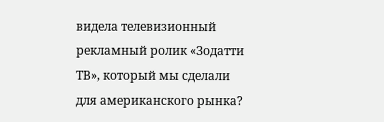видела телевизионный рекламный ролик «Зодатти ТВ», который мы сделали для американского рынка?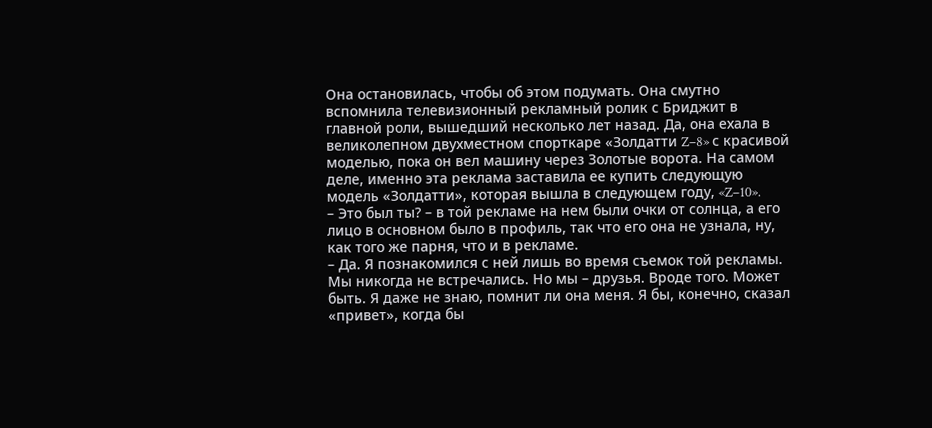Она остановилась, чтобы об этом подумать. Она смутно вспомнила телевизионный рекламный ролик с Бриджит в главной роли, вышедший несколько лет назад. Да, она ехала в великолепном двухместном спорткаре «Золдатти Z–8» с красивой моделью, пока он вел машину через Золотые ворота. На самом деле, именно эта реклама заставила ее купить следующую модель «Золдатти», которая вышла в следующем году, «Z–10».
– Это был ты? – в той рекламе на нем были очки от солнца, а его лицо в основном было в профиль, так что его она не узнала, ну, как того же парня, что и в рекламе.
– Да. Я познакомился с ней лишь во время съемок той рекламы. Мы никогда не встречались. Но мы – друзья. Вроде того. Может быть. Я даже не знаю, помнит ли она меня. Я бы, конечно, сказал «привет», когда бы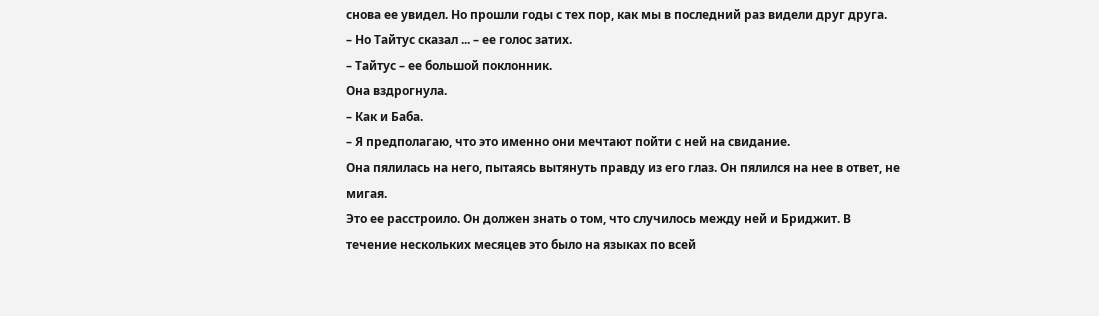снова ее увидел. Но прошли годы с тех пор, как мы в последний раз видели друг друга.
– Но Тайтус сказал ... – ее голос затих.
– Тайтус – ее большой поклонник.
Она вздрогнула.
– Как и Баба.
– Я предполагаю, что это именно они мечтают пойти с ней на свидание.
Она пялилась на него, пытаясь вытянуть правду из его глаз. Он пялился на нее в ответ, не мигая.
Это ее расстроило. Он должен знать о том, что случилось между ней и Бриджит. В течение нескольких месяцев это было на языках по всей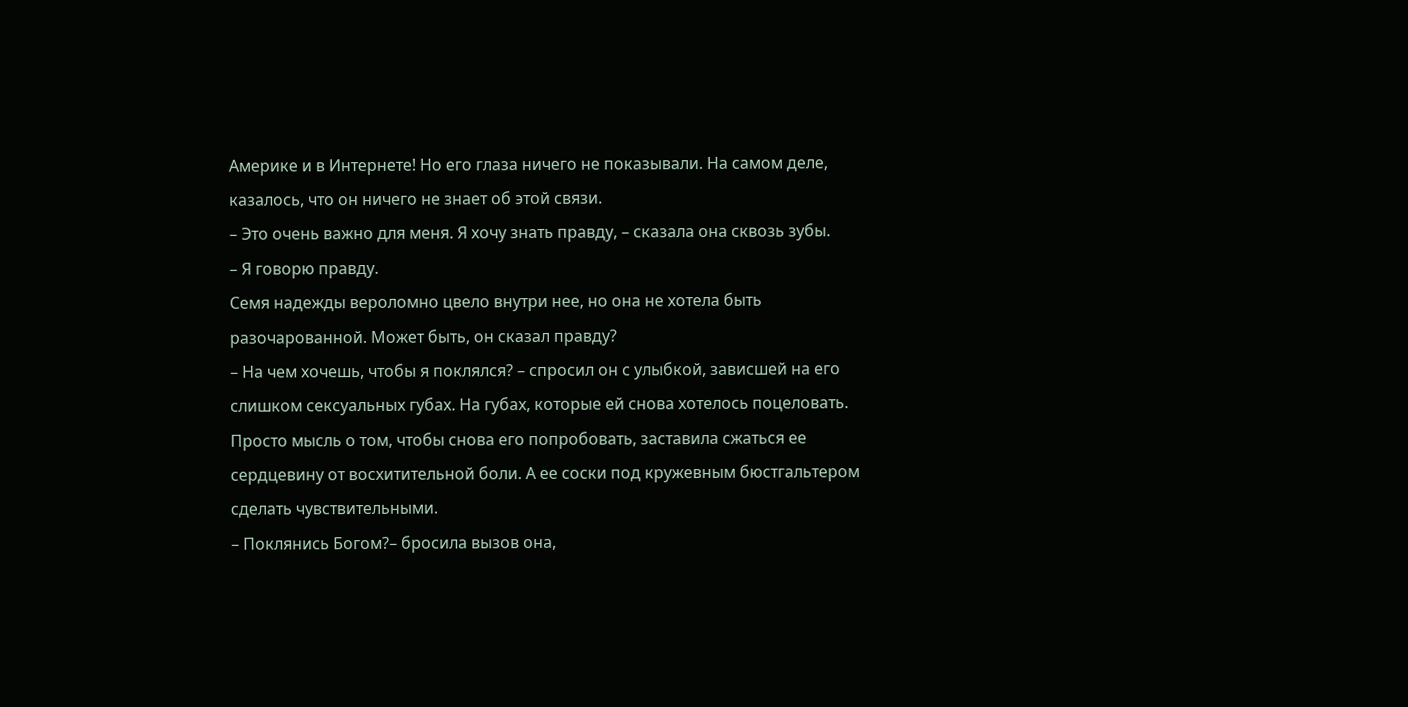Америке и в Интернете! Но его глаза ничего не показывали. На самом деле, казалось, что он ничего не знает об этой связи.
– Это очень важно для меня. Я хочу знать правду, – сказала она сквозь зубы.
– Я говорю правду.
Семя надежды вероломно цвело внутри нее, но она не хотела быть разочарованной. Может быть, он сказал правду?
– На чем хочешь, чтобы я поклялся? – спросил он с улыбкой, зависшей на его слишком сексуальных губах. На губах, которые ей снова хотелось поцеловать. Просто мысль о том, чтобы снова его попробовать, заставила сжаться ее сердцевину от восхитительной боли. А ее соски под кружевным бюстгальтером сделать чувствительными.
– Поклянись Богом?– бросила вызов она,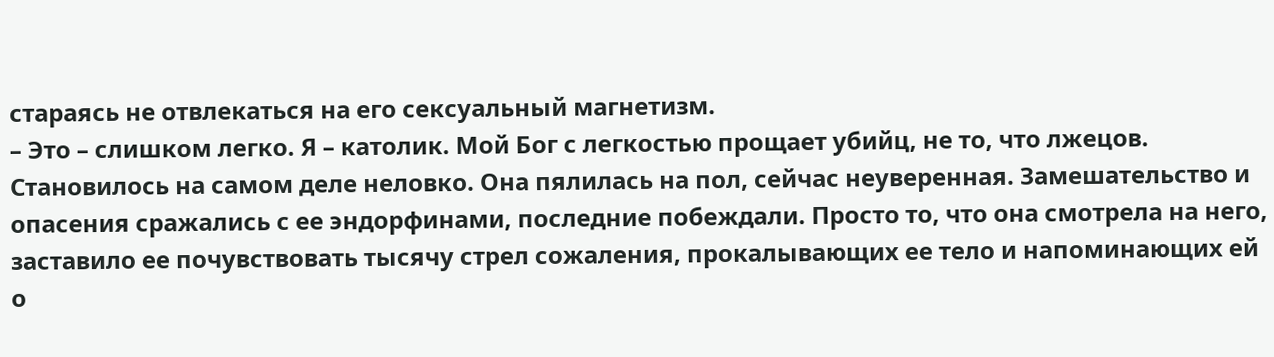стараясь не отвлекаться на его сексуальный магнетизм.
– Это – слишком легко. Я – католик. Мой Бог с легкостью прощает убийц, не то, что лжецов.
Становилось на самом деле неловко. Она пялилась на пол, сейчас неуверенная. Замешательство и опасения сражались с ее эндорфинами, последние побеждали. Просто то, что она смотрела на него, заставило ее почувствовать тысячу стрел сожаления, прокалывающих ее тело и напоминающих ей о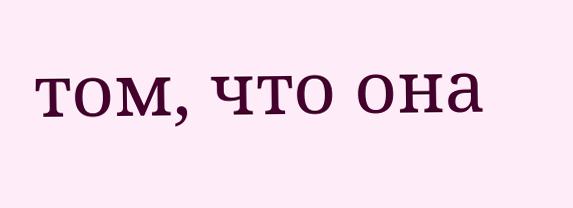том, что она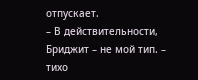отпускает.
– В действительности, Бриджит – не мой тип. – тихо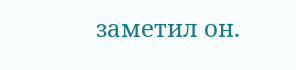заметил он.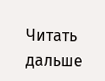Читать дальше